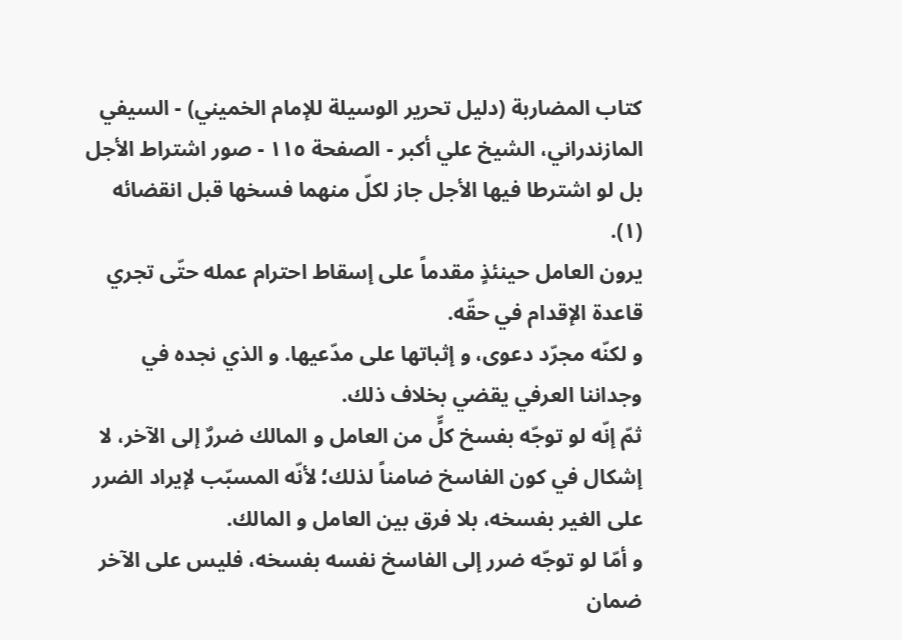كتاب المضاربة (دليل تحرير الوسيلة للإمام الخميني) - السيفي المازندراني، الشيخ علي أكبر - الصفحة ١١٥ - صور اشتراط الأجل
بل لو اشترطا فيها الأجل جاز لكلّ منهما فسخها قبل انقضائه (١).
يرون العامل حينئذٍ مقدماً على إسقاط احترام عمله حتّى تجري قاعدة الإقدام في حقّه.
و لكنّه مجرّد دعوى، و إثباتها على مدّعيها. و الذي نجده في وجداننا العرفي يقضي بخلاف ذلك.
ثمّ إنّه لو توجّه بفسخ كلٍّ من العامل و المالك ضررٌ إلى الآخر، لا إشكال في كون الفاسخ ضامناً لذلك؛ لأنّه المسبّب لإيراد الضرر على الغير بفسخه، بلا فرق بين العامل و المالك.
و أمّا لو توجّه ضرر إلى الفاسخ نفسه بفسخه، فليس على الآخر ضمان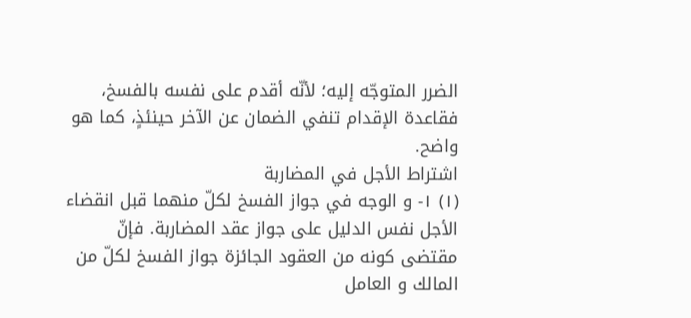الضرر المتوجّه إليه؛ لأنّه أقدم على نفسه بالفسخ، فقاعدة الإقدام تنفي الضمان عن الآخر حينئذٍ، كما هو واضح.
اشتراط الأجل في المضاربة
(١) ١- و الوجه في جواز الفسخ لكلّ منهما قبل انقضاء الأجل نفس الدليل على جواز عقد المضاربة. فإنّ مقتضى كونه من العقود الجائزة جواز الفسخ لكلّ من المالك و العامل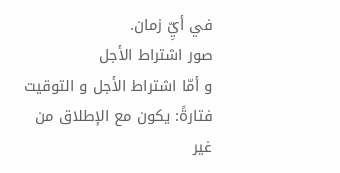في أيِّ زمان.
صور اشتراط الأجل
و أمّا اشتراط الأجل و التوقيت فتارةً: يكون مع الإطلاق من غير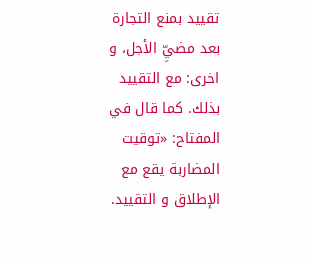تقييد بمنع التجارة بعد مضيِّ الأجل، و اخرى: مع التقييد بذلك. كما قال في المفتاح: «توقيت المضاربة يقع مع الإطلاق و التقييد.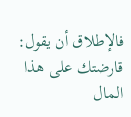فالإطلاق أن يقول: قارضتك على هذا المال